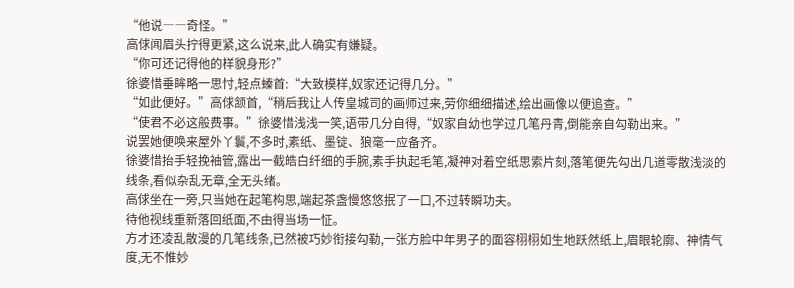“他说――奇怪。”
高俅闻眉头拧得更紧,这么说来,此人确实有嫌疑。
“你可还记得他的样貌身形?”
徐婆惜垂眸略一思忖,轻点螓首:“大致模样,奴家还记得几分。”
“如此便好。”高俅颔首,“稍后我让人传皇城司的画师过来,劳你细细描述,绘出画像以便追查。”
“使君不必这般费事。”徐婆惜浅浅一笑,语带几分自得,“奴家自幼也学过几笔丹青,倒能亲自勾勒出来。”
说罢她便唤来屋外丫鬟,不多时,素纸、墨锭、狼毫一应备齐。
徐婆惜抬手轻挽袖管,露出一截皓白纤细的手腕,素手执起毛笔,凝神对着空纸思索片刻,落笔便先勾出几道零散浅淡的线条,看似杂乱无章,全无头绪。
高俅坐在一旁,只当她在起笔构思,端起茶盏慢悠悠抿了一口,不过转瞬功夫。
待他视线重新落回纸面,不由得当场一怔。
方才还凌乱散漫的几笔线条,已然被巧妙衔接勾勒,一张方脸中年男子的面容栩栩如生地跃然纸上,眉眼轮廓、神情气度,无不惟妙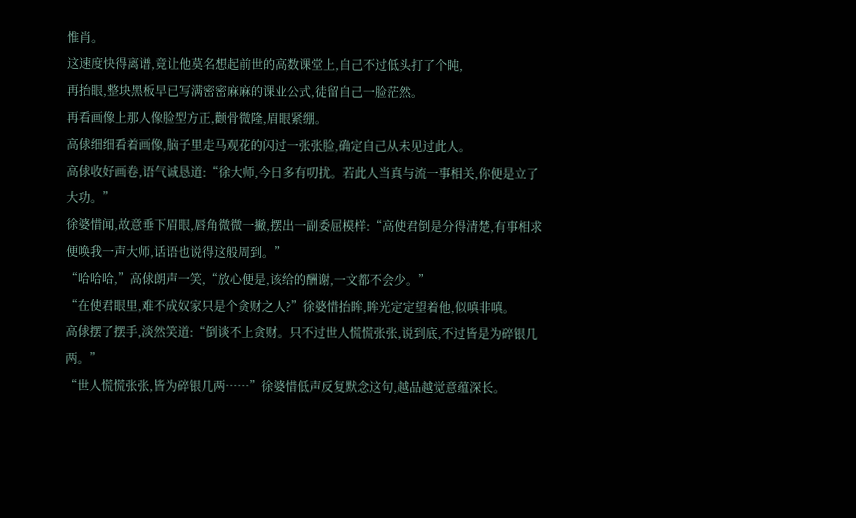惟肖。
这速度快得离谱,竟让他莫名想起前世的高数课堂上,自己不过低头打了个盹,
再抬眼,整块黑板早已写满密密麻麻的课业公式,徒留自己一脸茫然。
再看画像上那人像脸型方正,颧骨微隆,眉眼紧绷。
高俅细细看着画像,脑子里走马观花的闪过一张张脸,确定自己从未见过此人。
高俅收好画卷,语气诚恳道:“徐大师,今日多有叨扰。若此人当真与流一事相关,你便是立了大功。”
徐婆惜闻,故意垂下眉眼,唇角微微一撇,摆出一副委屈模样:“高使君倒是分得清楚,有事相求便唤我一声大师,话语也说得这般周到。”
“哈哈哈,”高俅朗声一笑,“放心便是,该给的酬谢,一文都不会少。”
“在使君眼里,难不成奴家只是个贪财之人?”徐婆惜抬眸,眸光定定望着他,似嗔非嗔。
高俅摆了摆手,淡然笑道:“倒谈不上贪财。只不过世人慌慌张张,说到底,不过皆是为碎银几两。”
“世人慌慌张张,皆为碎银几两……”徐婆惜低声反复默念这句,越品越觉意蕴深长。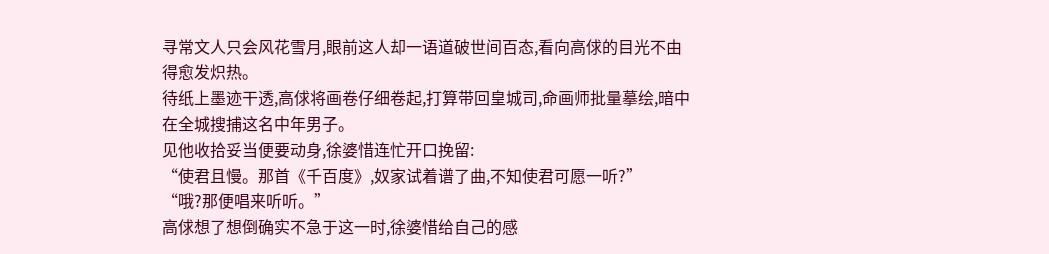寻常文人只会风花雪月,眼前这人却一语道破世间百态,看向高俅的目光不由得愈发炽热。
待纸上墨迹干透,高俅将画卷仔细卷起,打算带回皇城司,命画师批量摹绘,暗中在全城搜捕这名中年男子。
见他收拾妥当便要动身,徐婆惜连忙开口挽留:
“使君且慢。那首《千百度》,奴家试着谱了曲,不知使君可愿一听?”
“哦?那便唱来听听。”
高俅想了想倒确实不急于这一时,徐婆惜给自己的感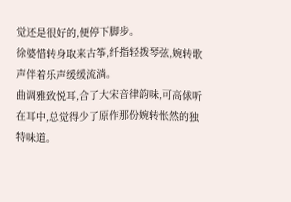觉还是很好的,便停下脚步。
徐婆惜转身取来古筝,纤指轻拨琴弦,婉转歌声伴着乐声缓缓流淌。
曲调雅致悦耳,合了大宋音律韵味,可高俅听在耳中,总觉得少了原作那份婉转怅然的独特味道。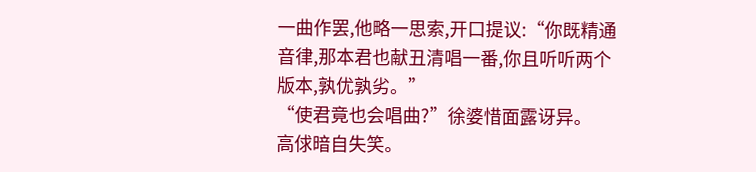一曲作罢,他略一思索,开口提议:“你既精通音律,那本君也献丑清唱一番,你且听听两个版本,孰优孰劣。”
“使君竟也会唱曲?”徐婆惜面露讶异。
高俅暗自失笑。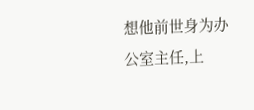想他前世身为办公室主任,上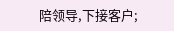陪领导,下接客户;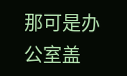那可是办公室盖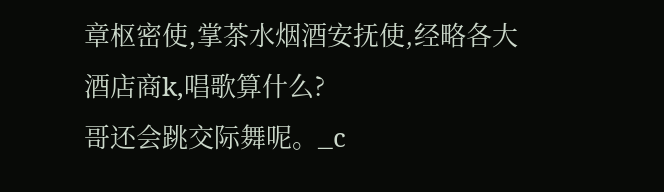章枢密使,掌茶水烟酒安抚使,经略各大酒店商k,唱歌算什么?
哥还会跳交际舞呢。_c